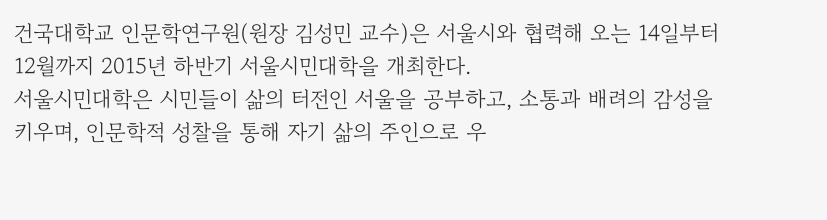건국대학교 인문학연구원(원장 김성민 교수)은 서울시와 협력해 오는 14일부터 12월까지 2015년 하반기 서울시민대학을 개최한다.
서울시민대학은 시민들이 삶의 터전인 서울을 공부하고, 소통과 배려의 감성을 키우며, 인문학적 성찰을 통해 자기 삶의 주인으로 우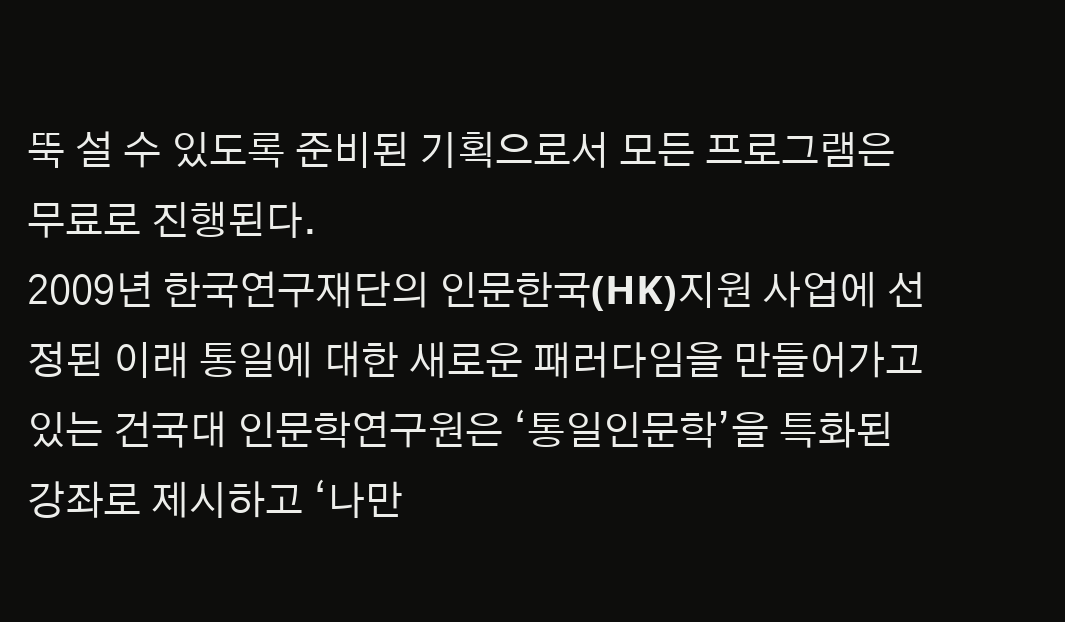뚝 설 수 있도록 준비된 기획으로서 모든 프로그램은 무료로 진행된다.
2009년 한국연구재단의 인문한국(HK)지원 사업에 선정된 이래 통일에 대한 새로운 패러다임을 만들어가고 있는 건국대 인문학연구원은 ‘통일인문학’을 특화된 강좌로 제시하고 ‘나만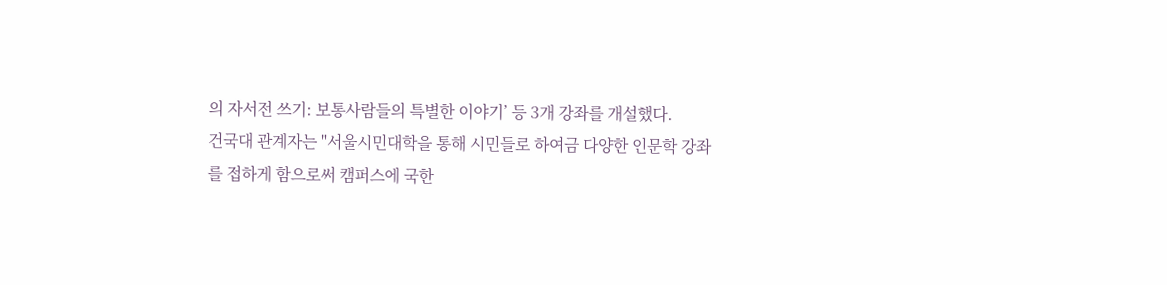의 자서전 쓰기: 보통사람들의 특별한 이야기’ 등 3개 강좌를 개설했다.
건국대 관계자는 "서울시민대학을 통해 시민들로 하여금 다양한 인문학 강좌를 접하게 함으로써 캠퍼스에 국한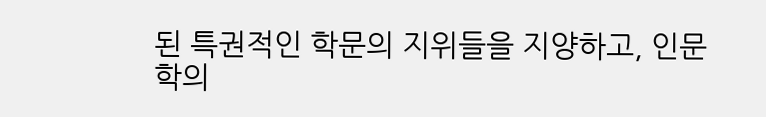된 특권적인 학문의 지위들을 지양하고, 인문학의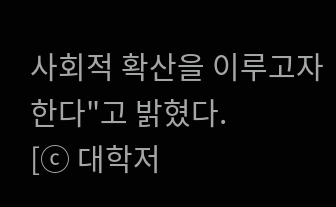사회적 확산을 이루고자 한다"고 밝혔다.
[ⓒ 대학저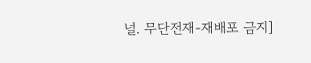널. 무단전재-재배포 금지]